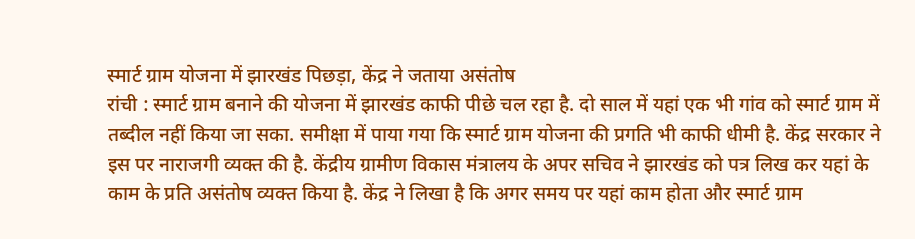स्मार्ट ग्राम योजना में झारखंड पिछड़ा, केंद्र ने जताया असंतोष
रांची : स्मार्ट ग्राम बनाने की योजना में झारखंड काफी पीछे चल रहा है. दो साल में यहां एक भी गांव को स्मार्ट ग्राम में तब्दील नहीं किया जा सका. समीक्षा में पाया गया कि स्मार्ट ग्राम योजना की प्रगति भी काफी धीमी है. केंद्र सरकार ने इस पर नाराजगी व्यक्त की है. केंद्रीय ग्रामीण विकास मंत्रालय के अपर सचिव ने झारखंड को पत्र लिख कर यहां के काम के प्रति असंतोष व्यक्त किया है. केंद्र ने लिखा है कि अगर समय पर यहां काम होता और स्मार्ट ग्राम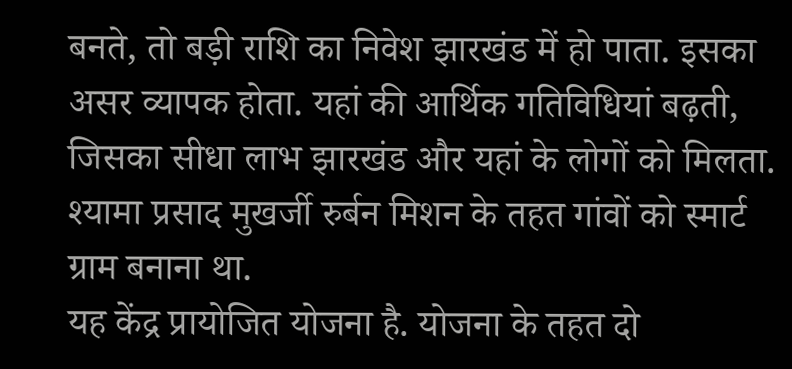बनते, तो बड़ी राशि का निवेश झारखंड में हो पाता. इसका असर व्यापक होता. यहां की आर्थिक गतिविधियां बढ़ती, जिसका सीधा लाभ झारखंड और यहां के लोगों को मिलता. श्यामा प्रसाद मुखर्जी रुर्बन मिशन के तहत गांवों को स्मार्ट ग्राम बनाना था.
यह केंद्र प्रायोजित योजना है. योजना के तहत दो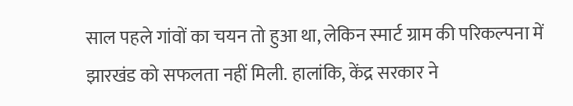साल पहले गांवों का चयन तो हुआ था, लेकिन स्मार्ट ग्राम की परिकल्पना में झारखंड को सफलता नहीं मिली. हालांकि, केंद्र सरकार ने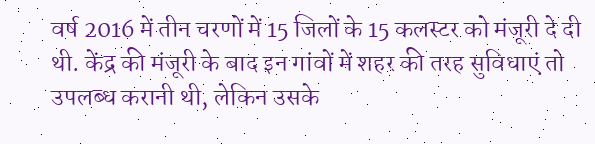वर्ष 2016 में तीन चरणों में 15 जिलों के 15 कलस्टर को मंजूरी दे दी थी. केंद्र की मंजूरी के बाद इन गांवों में शहर की तरह सुविधाएं तो उपलब्ध करानी थी, लेकिन उसके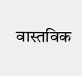वास्तविक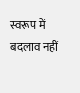स्वरूप में बदलाव नहीं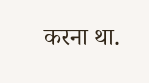करना था.